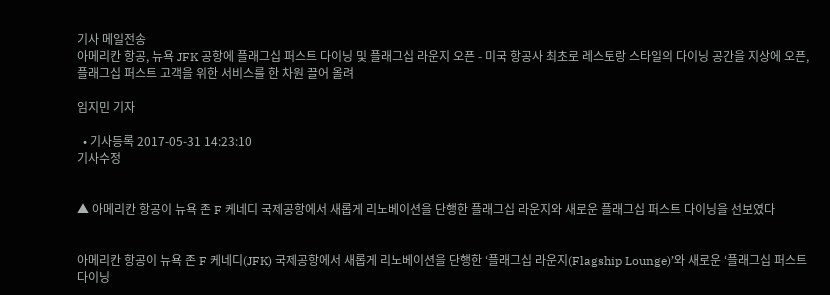기사 메일전송
아메리칸 항공, 뉴욕 JFK 공항에 플래그십 퍼스트 다이닝 및 플래그십 라운지 오픈 - 미국 항공사 최초로 레스토랑 스타일의 다이닝 공간을 지상에 오픈, 플래그십 퍼스트 고객을 위한 서비스를 한 차원 끌어 올려

임지민 기자

  • 기사등록 2017-05-31 14:23:10
기사수정


▲ 아메리칸 항공이 뉴욕 존 F 케네디 국제공항에서 새롭게 리노베이션을 단행한 플래그십 라운지와 새로운 플래그십 퍼스트 다이닝을 선보였다


아메리칸 항공이 뉴욕 존 F 케네디(JFK) 국제공항에서 새롭게 리노베이션을 단행한 ‘플래그십 라운지(Flagship Lounge)’와 새로운 ‘플래그십 퍼스트 다이닝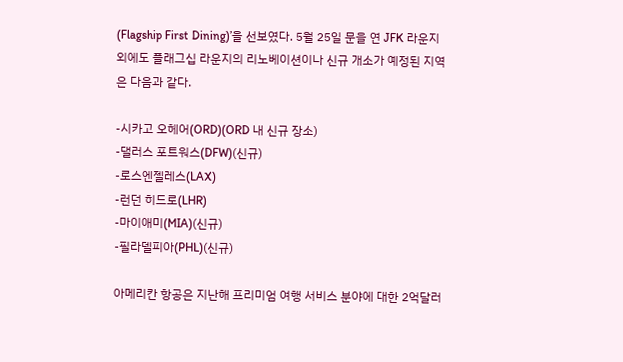(Flagship First Dining)’을 선보였다. 5월 25일 문을 연 JFK 라운지 외에도 플래그십 라운지의 리노베이션이나 신규 개소가 예정된 지역은 다음과 같다.

-시카고 오헤어(ORD)(ORD 내 신규 장소)
-댈러스 포트워스(DFW)(신규)
-로스엔젤레스(LAX)
-런던 히드로(LHR)
-마이애미(MIA)(신규)
-필라델피아(PHL)(신규)

아메리칸 항공은 지난해 프리미엄 여행 서비스 분야에 대한 2억달러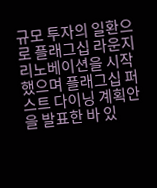규모 투자의 일환으로 플래그십 라운지 리노베이션을 시작했으며 플래그십 퍼스트 다이닝 계획안을 발표한 바 있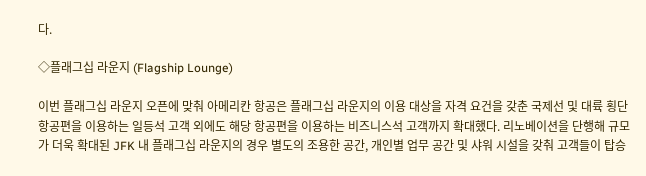다.

◇플래그십 라운지 (Flagship Lounge)

이번 플래그십 라운지 오픈에 맞춰 아메리칸 항공은 플래그십 라운지의 이용 대상을 자격 요건을 갖춘 국제선 및 대륙 횡단 항공편을 이용하는 일등석 고객 외에도 해당 항공편을 이용하는 비즈니스석 고객까지 확대했다. 리노베이션을 단행해 규모가 더욱 확대된 JFK 내 플래그십 라운지의 경우 별도의 조용한 공간, 개인별 업무 공간 및 샤워 시설을 갖춰 고객들이 탑승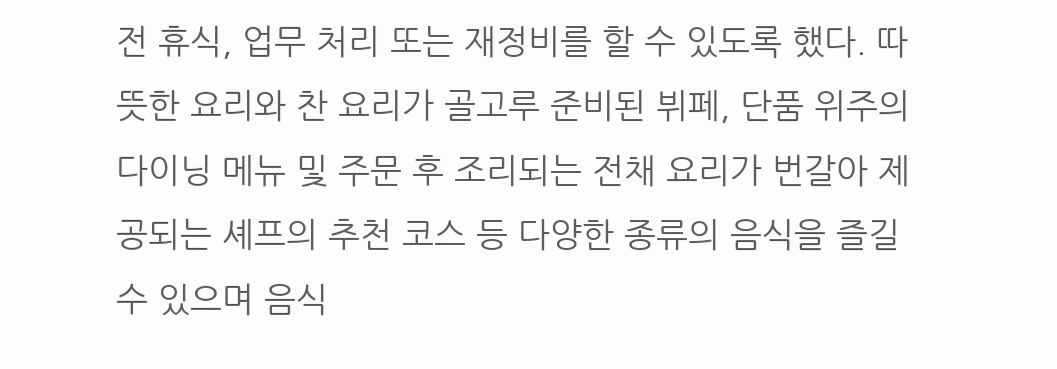전 휴식, 업무 처리 또는 재정비를 할 수 있도록 했다. 따뜻한 요리와 찬 요리가 골고루 준비된 뷔페, 단품 위주의 다이닝 메뉴 및 주문 후 조리되는 전채 요리가 번갈아 제공되는 셰프의 추천 코스 등 다양한 종류의 음식을 즐길 수 있으며 음식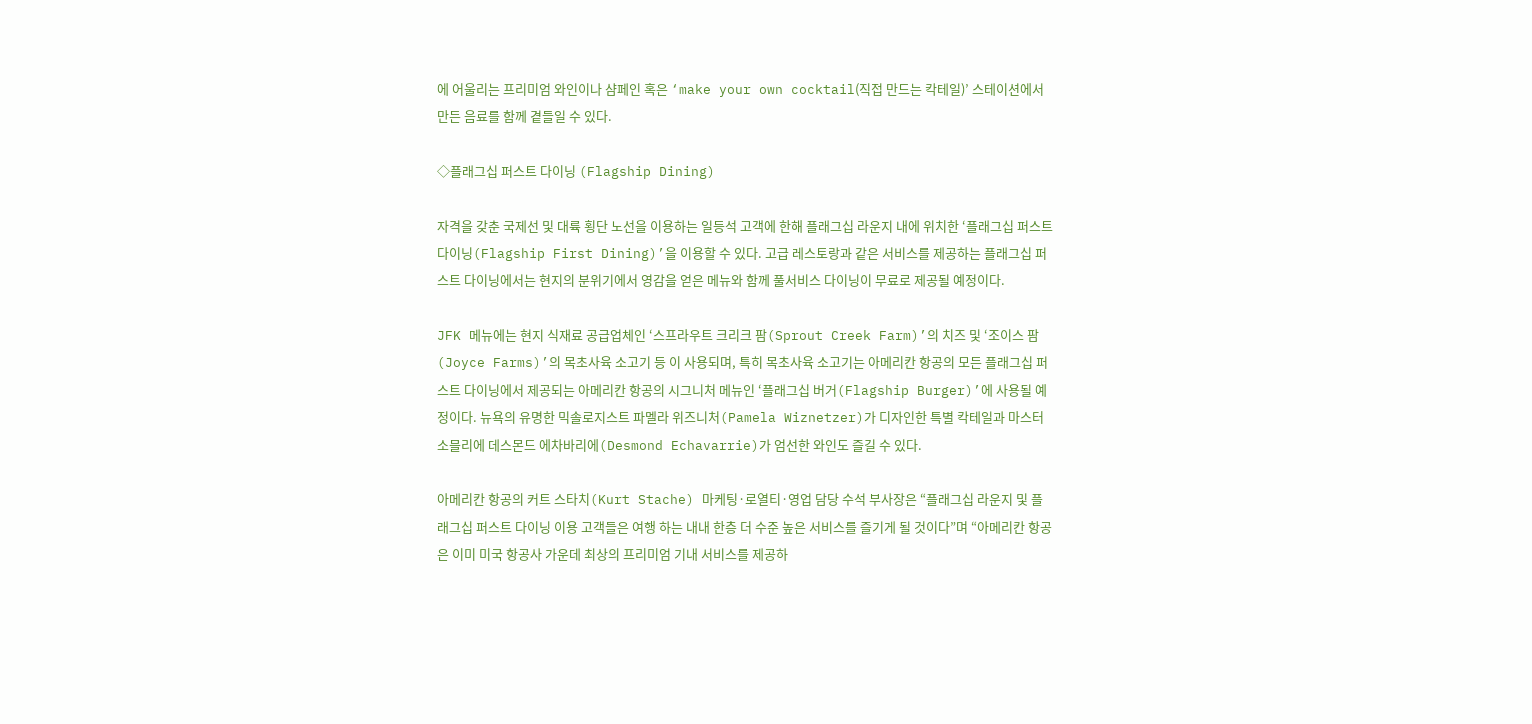에 어울리는 프리미엄 와인이나 샴페인 혹은 ‘make your own cocktail(직접 만드는 칵테일)’ 스테이션에서 만든 음료를 함께 곁들일 수 있다.

◇플래그십 퍼스트 다이닝 (Flagship Dining)

자격을 갖춘 국제선 및 대륙 횡단 노선을 이용하는 일등석 고객에 한해 플래그십 라운지 내에 위치한 ‘플래그십 퍼스트 다이닝(Flagship First Dining)’을 이용할 수 있다. 고급 레스토랑과 같은 서비스를 제공하는 플래그십 퍼스트 다이닝에서는 현지의 분위기에서 영감을 얻은 메뉴와 함께 풀서비스 다이닝이 무료로 제공될 예정이다.

JFK 메뉴에는 현지 식재료 공급업체인 ‘스프라우트 크리크 팜(Sprout Creek Farm)’의 치즈 및 ‘조이스 팜(Joyce Farms)’의 목초사육 소고기 등 이 사용되며, 특히 목초사육 소고기는 아메리칸 항공의 모든 플래그십 퍼스트 다이닝에서 제공되는 아메리칸 항공의 시그니처 메뉴인 ‘플래그십 버거(Flagship Burger)’에 사용될 예정이다. 뉴욕의 유명한 믹솔로지스트 파멜라 위즈니처(Pamela Wiznetzer)가 디자인한 특별 칵테일과 마스터 소믈리에 데스몬드 에차바리에(Desmond Echavarrie)가 엄선한 와인도 즐길 수 있다.

아메리칸 항공의 커트 스타치(Kurt Stache) 마케팅·로열티·영업 담당 수석 부사장은 “플래그십 라운지 및 플래그십 퍼스트 다이닝 이용 고객들은 여행 하는 내내 한층 더 수준 높은 서비스를 즐기게 될 것이다”며 “아메리칸 항공은 이미 미국 항공사 가운데 최상의 프리미엄 기내 서비스를 제공하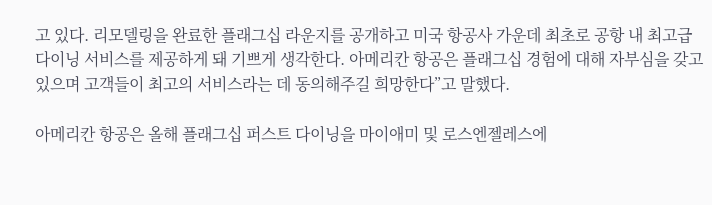고 있다. 리모델링을 완료한 플래그십 라운지를 공개하고 미국 항공사 가운데 최초로 공항 내 최고급 다이닝 서비스를 제공하게 돼 기쁘게 생각한다. 아메리칸 항공은 플래그십 경험에 대해 자부심을 갖고 있으며 고객들이 최고의 서비스라는 데 동의해주길 희망한다”고 말했다.

아메리칸 항공은 올해 플래그십 퍼스트 다이닝을 마이애미 및 로스엔젤레스에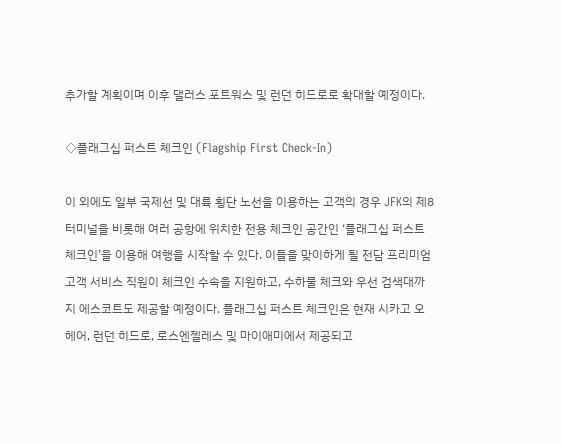추가할 계획이며 이후 댈러스 포트워스 및 런던 히드로로 확대할 예정이다.

◇플래그십 퍼스트 체크인 (Flagship First Check-In)

이 외에도 일부 국제선 및 대륙 횡단 노선을 이용하는 고객의 경우 JFK의 제8터미널을 비롯해 여러 공항에 위치한 전용 체크인 공간인 ‘플래그십 퍼스트 체크인’을 이용해 여행을 시작할 수 있다. 이들을 맞이하게 될 전담 프리미엄 고객 서비스 직원이 체크인 수속을 지원하고, 수하물 체크와 우선 검색대까지 에스코트도 제공할 예정이다. 플래그십 퍼스트 체크인은 현재 시카고 오헤어, 런던 히드로, 로스엔젤레스 및 마이애미에서 제공되고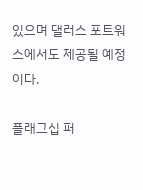있으며 댈러스 포트워스에서도 제공될 예정이다.

플래그십 퍼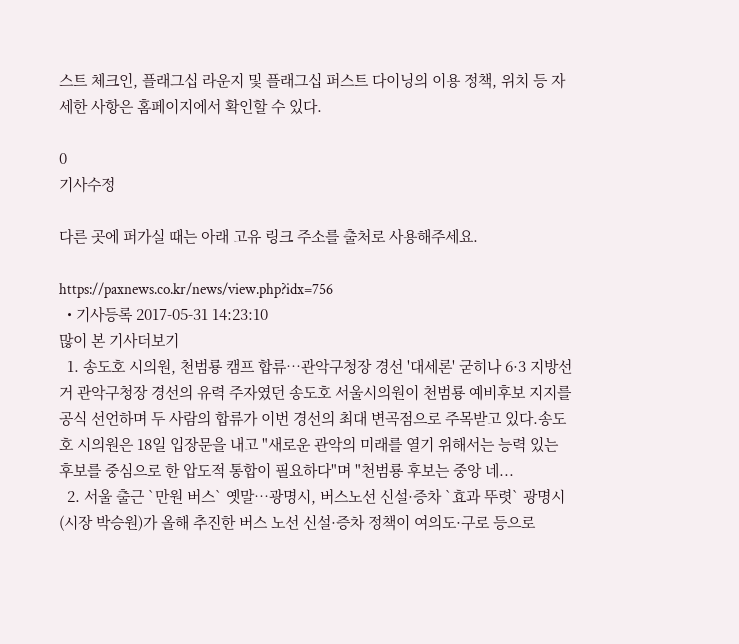스트 체크인, 플래그십 라운지 및 플래그십 퍼스트 다이닝의 이용 정책, 위치 등 자세한 사항은 홈페이지에서 확인할 수 있다.

0
기사수정

다른 곳에 퍼가실 때는 아래 고유 링크 주소를 출처로 사용해주세요.

https://paxnews.co.kr/news/view.php?idx=756
  • 기사등록 2017-05-31 14:23:10
많이 본 기사더보기
  1. 송도호 시의원, 천범룡 캠프 합류…관악구청장 경선 '대세론' 굳히나 6·3 지방선거 관악구청장 경선의 유력 주자였던 송도호 서울시의원이 천범룡 예비후보 지지를 공식 선언하며 두 사람의 합류가 이번 경선의 최대 변곡점으로 주목받고 있다.송도호 시의원은 18일 입장문을 내고 "새로운 관악의 미래를 열기 위해서는 능력 있는 후보를 중심으로 한 압도적 통합이 필요하다"며 "천범룡 후보는 중앙 네...
  2. 서울 출근 `만원 버스` 옛말…광명시, 버스노선 신설·증차 `효과 뚜렷` 광명시(시장 박승원)가 올해 추진한 버스 노선 신설·증차 정책이 여의도·구로 등으로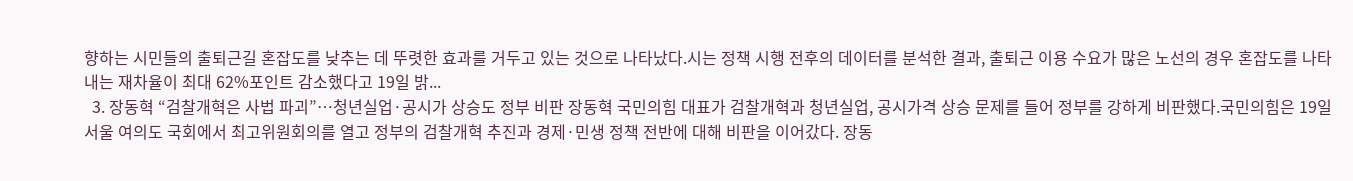향하는 시민들의 출퇴근길 혼잡도를 낮추는 데 뚜렷한 효과를 거두고 있는 것으로 나타났다.시는 정책 시행 전후의 데이터를 분석한 결과, 출퇴근 이용 수요가 많은 노선의 경우 혼잡도를 나타내는 재차율이 최대 62%포인트 감소했다고 19일 밝...
  3. 장동혁 “검찰개혁은 사법 파괴”…청년실업·공시가 상승도 정부 비판 장동혁 국민의힘 대표가 검찰개혁과 청년실업, 공시가격 상승 문제를 들어 정부를 강하게 비판했다.국민의힘은 19일 서울 여의도 국회에서 최고위원회의를 열고 정부의 검찰개혁 추진과 경제·민생 정책 전반에 대해 비판을 이어갔다. 장동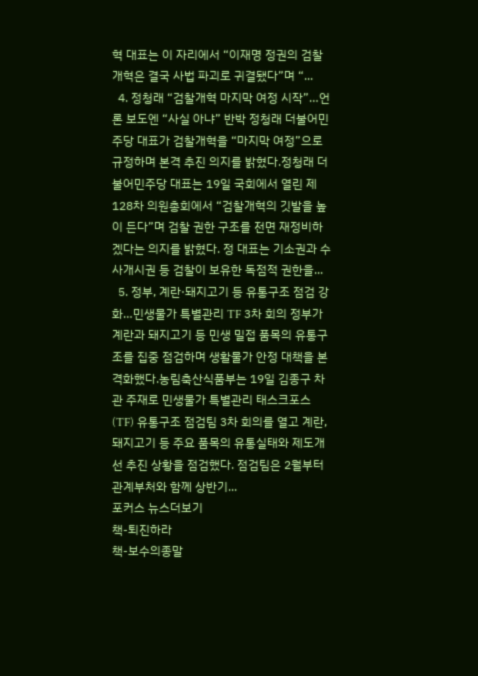혁 대표는 이 자리에서 “이재명 정권의 검찰개혁은 결국 사법 파괴로 귀결됐다”며 “...
  4. 정청래 “검찰개혁 마지막 여정 시작”…언론 보도엔 “사실 아냐” 반박 정청래 더불어민주당 대표가 검찰개혁을 “마지막 여정”으로 규정하며 본격 추진 의지를 밝혔다.정청래 더불어민주당 대표는 19일 국회에서 열린 제128차 의원총회에서 “검찰개혁의 깃발을 높이 든다”며 검찰 권한 구조를 전면 재정비하겠다는 의지를 밝혔다. 정 대표는 기소권과 수사개시권 등 검찰이 보유한 독점적 권한을...
  5. 정부, 계란·돼지고기 등 유통구조 점검 강화…민생물가 특별관리 TF 3차 회의 정부가 계란과 돼지고기 등 민생 밀접 품목의 유통구조를 집중 점검하며 생활물가 안정 대책을 본격화했다.농림축산식품부는 19일 김종구 차관 주재로 민생물가 특별관리 태스크포스(TF) 유통구조 점검팀 3차 회의를 열고 계란, 돼지고기 등 주요 품목의 유통실태와 제도개선 추진 상황을 점검했다. 점검팀은 2월부터 관계부처와 함께 상반기...
포커스 뉴스더보기
책-퇴진하라
책-보수의종말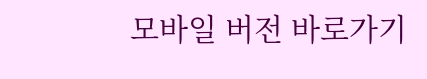모바일 버전 바로가기